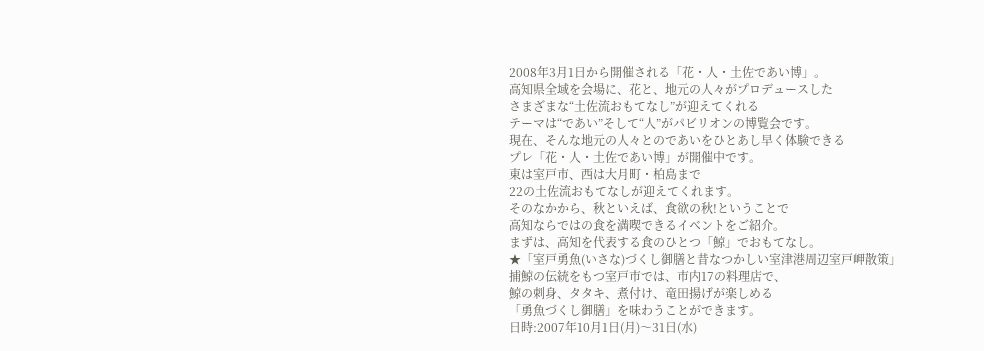2008年3月1日から開催される「花・人・土佐であい博」。
高知県全域を会場に、花と、地元の人々がプロデュースした
さまざまな“土佐流おもてなし”が迎えてくれる
テーマは“であい”そして“人”がパビリオンの博覧会です。
現在、そんな地元の人々とのであいをひとあし早く体験できる
プレ「花・人・土佐であい博」が開催中です。
東は室戸市、西は大月町・柏島まで
22の土佐流おもてなしが迎えてくれます。
そのなかから、秋といえば、食欲の秋!ということで
高知ならではの食を満喫できるイベントをご紹介。
まずは、高知を代表する食のひとつ「鯨」でおもてなし。
★「室戸勇魚(いさな)づくし御膳と昔なつかしい室津港周辺室戸岬散策」
捕鯨の伝統をもつ室戸市では、市内17の料理店で、
鯨の刺身、タタキ、煮付け、竜田揚げが楽しめる
「勇魚づくし御膳」を味わうことができます。
日時:2007年10月1日(月)〜31日(水)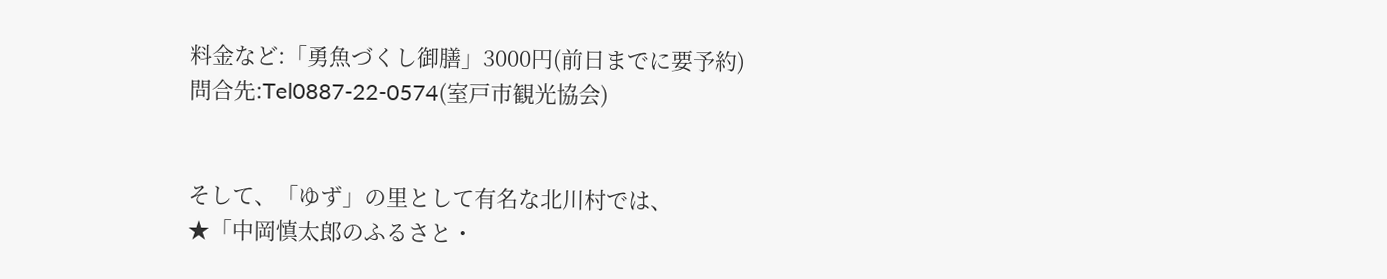料金など:「勇魚づくし御膳」3000円(前日までに要予約)
問合先:Tel0887-22-0574(室戸市観光協会)


そして、「ゆず」の里として有名な北川村では、
★「中岡慎太郎のふるさと・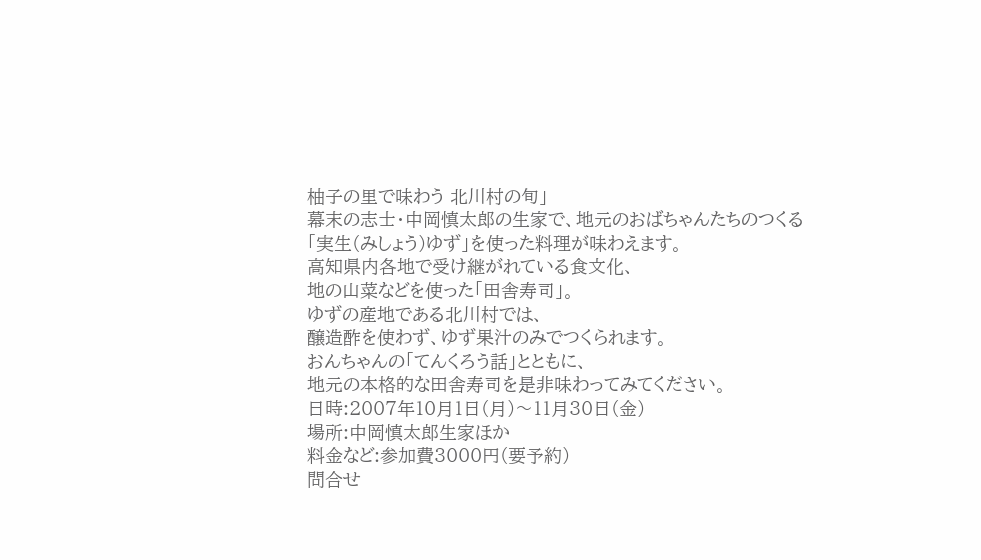柚子の里で味わう 北川村の旬」
幕末の志士・中岡慎太郎の生家で、地元のおばちゃんたちのつくる
「実生(みしょう)ゆず」を使った料理が味わえます。
高知県内各地で受け継がれている食文化、
地の山菜などを使った「田舎寿司」。
ゆずの産地である北川村では、
醸造酢を使わず、ゆず果汁のみでつくられます。
おんちゃんの「てんくろう話」とともに、
地元の本格的な田舎寿司を是非味わってみてください。
日時:2007年10月1日(月)〜11月30日(金)
場所:中岡慎太郎生家ほか
料金など:参加費3000円(要予約)
問合せ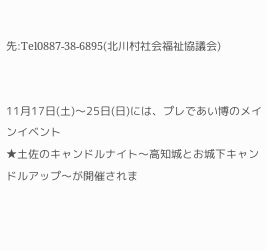先:Tel0887-38-6895(北川村社会福祉協議会)


11月17日(土)〜25日(日)には、プレであい博のメインイベント
★土佐のキャンドルナイト〜高知城とお城下キャンドルアップ〜が開催されま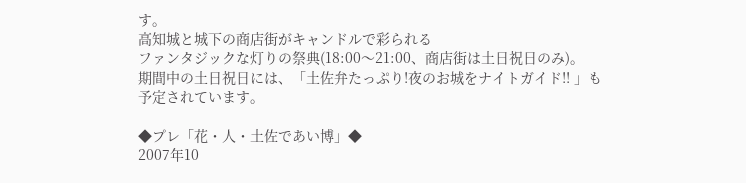す。
高知城と城下の商店街がキャンドルで彩られる
ファンタジックな灯りの祭典(18:00〜21:00、商店街は土日祝日のみ)。
期間中の土日祝日には、「土佐弁たっぷり!夜のお城をナイトガイド!! 」も
予定されています。

◆プレ「花・人・土佐であい博」◆
2007年10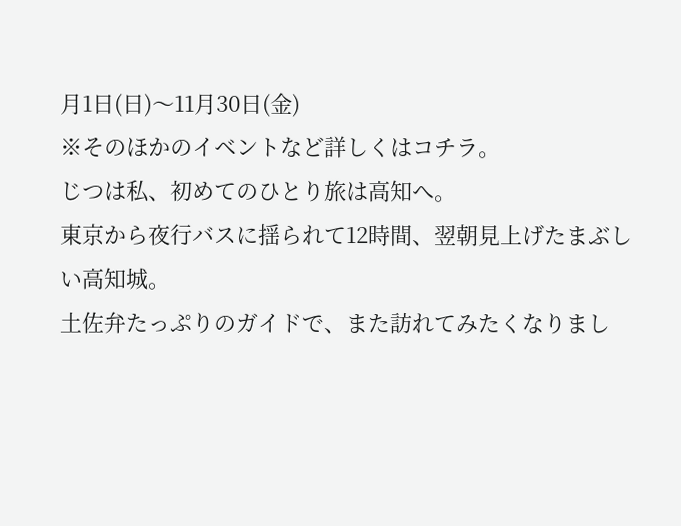月1日(日)〜11月30日(金)
※そのほかのイベントなど詳しくはコチラ。
じつは私、初めてのひとり旅は高知へ。
東京から夜行バスに揺られて12時間、翌朝見上げたまぶしい高知城。
土佐弁たっぷりのガイドで、また訪れてみたくなりまし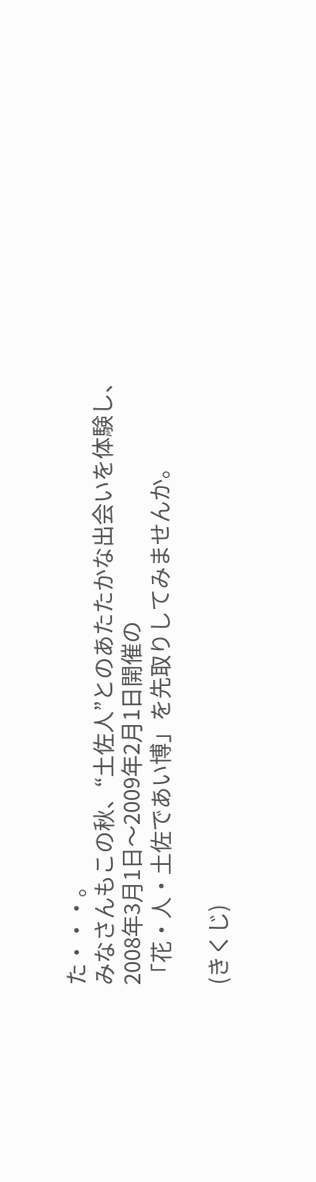た・・・。
みなさんもこの秋、“土佐人”とのあたたかな出会いを体験し、
2008年3月1日〜2009年2月1日開催の
「花・人・土佐であい博」を先取りしてみませんか。

(きくじ)